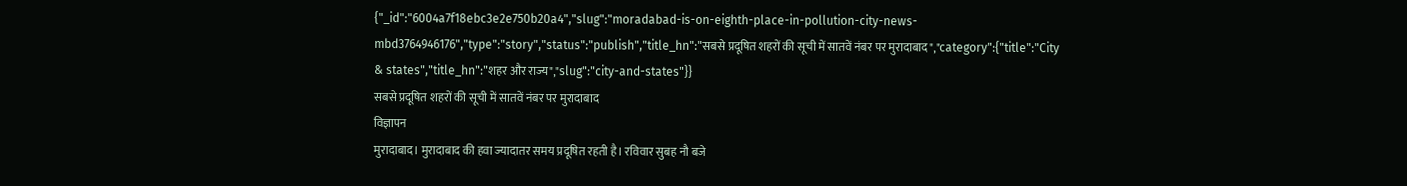{"_id":"6004a7f18ebc3e2e750b20a4","slug":"moradabad-is-on-eighth-place-in-pollution-city-news-mbd3764946176","type":"story","status":"publish","title_hn":"सबसे प्रदूषित शहरों की सूची में सातवें नंबर पर मुरादाबाद","category":{"title":"City & states","title_hn":"शहर और राज्य","slug":"city-and-states"}}
सबसे प्रदूषित शहरों की सूची में सातवें नंबर पर मुरादाबाद
विज्ञापन
मुरादाबाद। मुरादाबाद की हवा ज्यादातर समय प्रदूषित रहती है। रविवार सुबह नौ बजे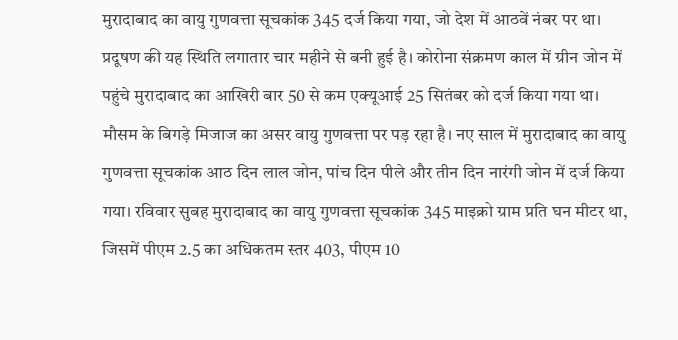मुरादाबाद का वायु गुणवत्ता सूचकांक 345 दर्ज किया गया, जो देश में आठवें नंबर पर था। प्रदूषण की यह स्थिति लगातार चार महीने से बनी हुई है। कोरोना संक्रमण काल में ग्रीन जोन में पहुंचे मुरादाबाद का आखिरी बार 50 से कम एक्यूआई 25 सितंबर को दर्ज किया गया था।
मौसम के बिगड़े मिजाज का असर वायु गुणवत्ता पर पड़ रहा है। नए साल में मुरादाबाद का वायु गुणवत्ता सूचकांक आठ दिन लाल जोन, पांच दिन पीले और तीन दिन नारंगी जोन में दर्ज किया गया। रविवार सुबह मुरादाबाद का वायु गुणवत्ता सूचकांक 345 माइक्रो ग्राम प्रति घन मीटर था, जिसमें पीएम 2.5 का अधिकतम स्तर 403, पीएम 10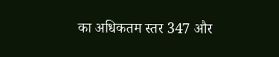का अधिकतम स्तर 347 और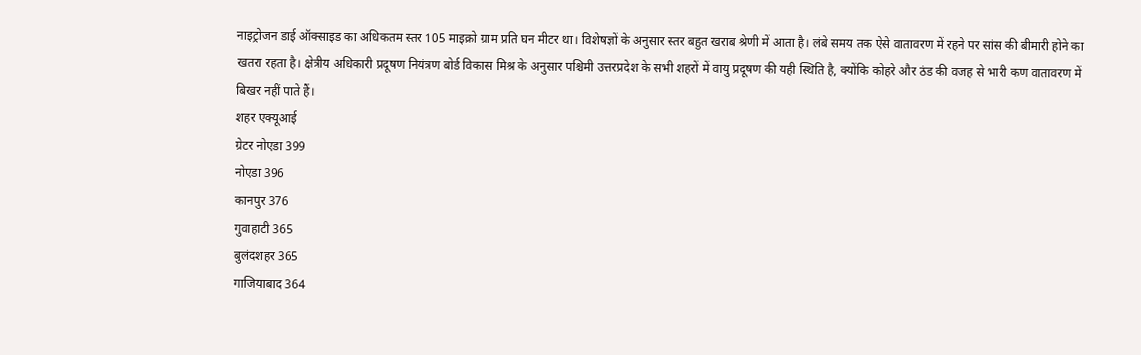नाइट्रोजन डाई ऑक्साइड का अधिकतम स्तर 105 माइक्रो ग्राम प्रति घन मीटर था। विशेषज्ञों के अनुसार स्तर बहुत खराब श्रेणी में आता है। लंबे समय तक ऐसे वातावरण में रहने पर सांस की बीमारी होने का खतरा रहता है। क्षेत्रीय अधिकारी प्रदूषण नियंत्रण बोर्ड विकास मिश्र के अनुसार पश्चिमी उत्तरप्रदेश के सभी शहरों में वायु प्रदूषण की यही स्थिति है, क्योंकि कोहरे और ठंड की वजह से भारी कण वातावरण में बिखर नहीं पाते हैं।
शहर एक्यूआई
ग्रेटर नोएडा 399
नोएडा 396
कानपुर 376
गुवाहाटी 365
बुलंदशहर 365
गाजियाबाद 364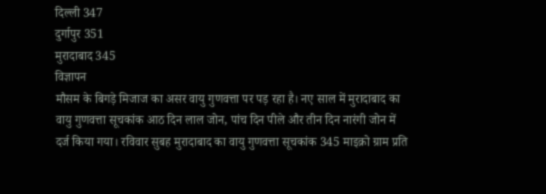दिल्ली 347
दुर्गापुर 351
मुरादाबाद 345
विज्ञापन
मौसम के बिगड़े मिजाज का असर वायु गुणवत्ता पर पड़ रहा है। नए साल में मुरादाबाद का वायु गुणवत्ता सूचकांक आठ दिन लाल जोन, पांच दिन पीले और तीन दिन नारंगी जोन में दर्ज किया गया। रविवार सुबह मुरादाबाद का वायु गुणवत्ता सूचकांक 345 माइक्रो ग्राम प्रति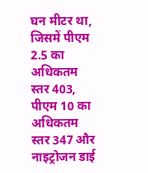घन मीटर था, जिसमें पीएम 2.5 का अधिकतम स्तर 403, पीएम 10 का अधिकतम स्तर 347 और नाइट्रोजन डाई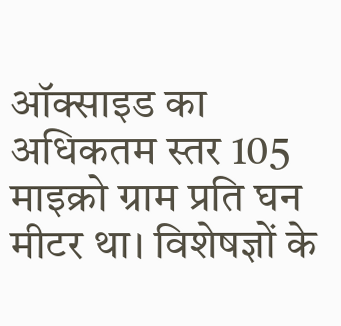ऑक्साइड का अधिकतम स्तर 105 माइक्रो ग्राम प्रति घन मीटर था। विशेषज्ञों के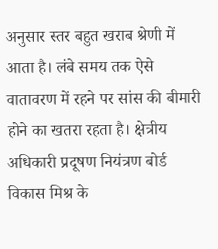अनुसार स्तर बहुत खराब श्रेणी में आता है। लंबे समय तक ऐसे वातावरण में रहने पर सांस की बीमारी होने का खतरा रहता है। क्षेत्रीय अधिकारी प्रदूषण नियंत्रण बोर्ड विकास मिश्र के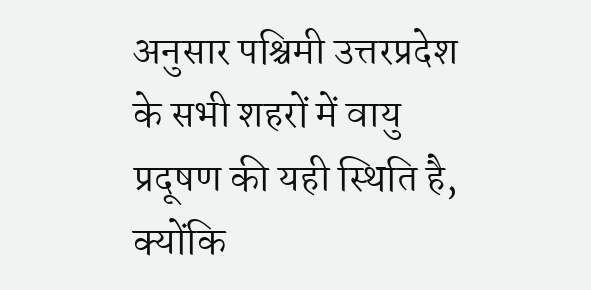अनुसार पश्चिमी उत्तरप्रदेश के सभी शहरों में वायु प्रदूषण की यही स्थिति है, क्योंकि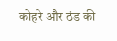कोहरे और ठंड की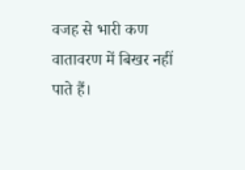वजह से भारी कण वातावरण में बिखर नहीं पाते हैं।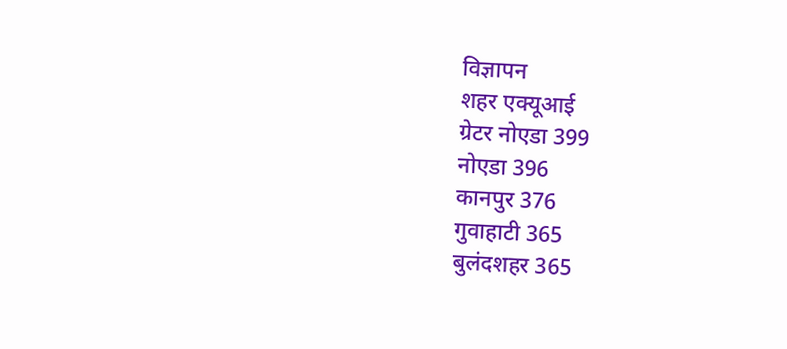विज्ञापन
शहर एक्यूआई
ग्रेटर नोएडा 399
नोएडा 396
कानपुर 376
गुवाहाटी 365
बुलंदशहर 365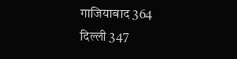गाजियाबाद 364
दिल्ली 347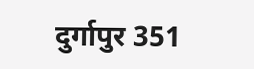दुर्गापुर 351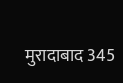मुरादाबाद 345